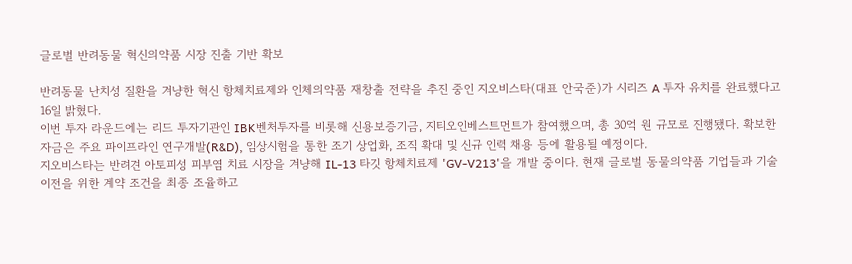글로벌 반려동물 혁신의약품 시장 진출 기반 확보

반려동물 난치성 질환을 겨냥한 혁신 항체치료제와 인체의약품 재창출 전략을 추진 중인 지오비스타(대표 안국준)가 시리즈 A 투자 유치를 완료했다고 16일 밝혔다.
이번 투자 라운드에는 리드 투자기관인 IBK벤처투자를 비롯해 신용보증기금, 지티오인베스트먼트가 참여했으며, 총 30억 원 규모로 진행됐다. 확보한 자금은 주요 파이프라인 연구개발(R&D), 임상시험을 통한 조기 상업화, 조직 확대 및 신규 인력 채용 등에 활용될 예정이다.
지오비스타는 반려견 아토피성 피부염 치료 시장을 겨냥해 IL-13 타깃 항체치료제 'GV-V213'을 개발 중이다. 현재 글로벌 동물의약품 기업들과 기술이전을 위한 계약 조건을 최종 조율하고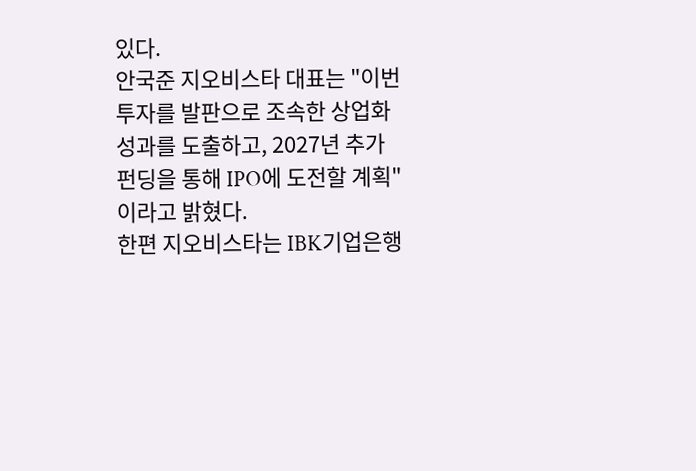있다.
안국준 지오비스타 대표는 "이번 투자를 발판으로 조속한 상업화 성과를 도출하고, 2027년 추가 펀딩을 통해 IPO에 도전할 계획"이라고 밝혔다.
한편 지오비스타는 IBK기업은행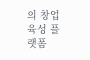의 창업 육성 플랫폼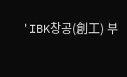'IBK창공(創工) 부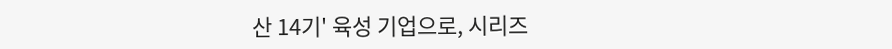산 14기' 육성 기업으로, 시리즈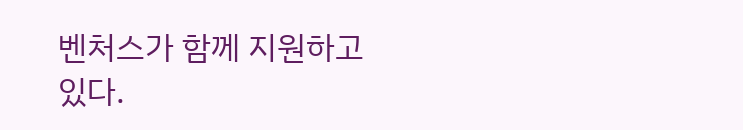벤처스가 함께 지원하고 있다.